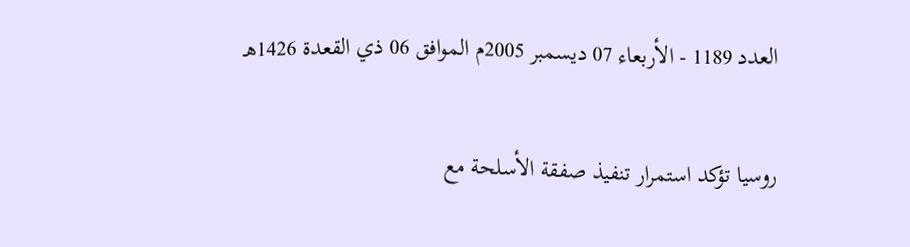العدد 1189 - الأربعاء 07 ديسمبر 2005م الموافق 06 ذي القعدة 1426هـ

روسيا تؤكد استمرار تنفيذ صفقة الأسلحة مع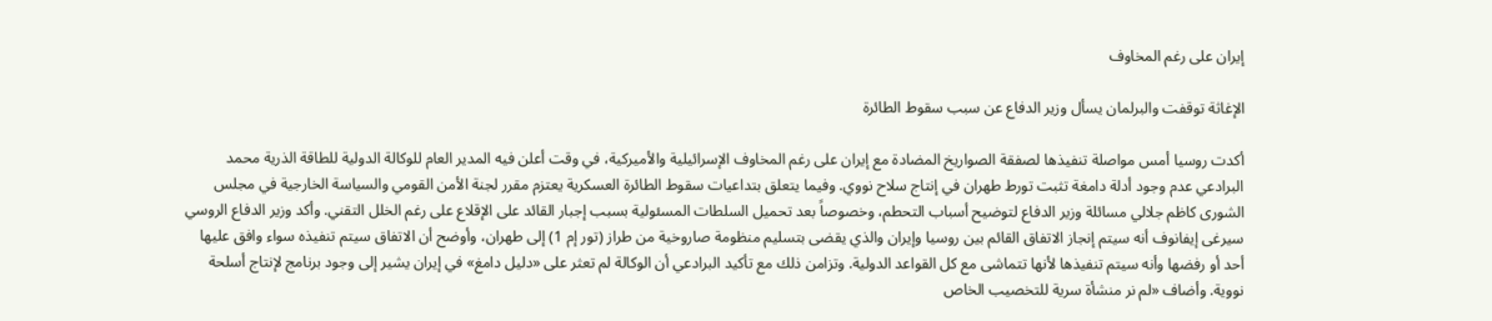إيران على رغم المخاوف

الإغاثة توقفت والبرلمان يسأل وزير الدفاع عن سبب سقوط الطائرة

أكدت روسيا أمس مواصلة تنفيذها لصفقة الصواريخ المضادة مع إيران على رغم المخاوف الإسرائيلية والأميركية، في وقت أعلن فيه المدير العام للوكالة الدولية للطاقة الذرية محمد البرادعي عدم وجود أدلة دامغة تثبت تورط طهران في إنتاج سلاح نووي. وفيما يتعلق بتداعيات سقوط الطائرة العسكرية يعتزم مقرر لجنة الأمن القومي والسياسة الخارجية في مجلس الشورى كاظم جلالي مسائلة وزير الدفاع لتوضيح أسباب التحطم، وخصوصاً بعد تحميل السلطات المسئولية بسبب إجبار القائد على الإقلاع على رغم الخلل التقني. وأكد وزير الدفاع الروسي سيرغى إيفانوف أنه سيتم إنجاز الاتفاق القائم بين روسيا وإيران والذي يقضى بتسليم منظومة صاروخية من طراز (تور إم 1) إلى طهران، وأوضح أن الاتفاق سيتم تنفيذه سواء وافق عليها أحد أو رفضها وأنه سيتم تنفيذها لأنها تتماشى مع كل القواعد الدولية. وتزامن ذلك مع تأكيد البرادعي أن الوكالة لم تعثر على «دليل دامغ» في إيران يشير إلى وجود برنامج لإنتاج أسلحة نووية. وأضاف «لم نر منشأة سرية للتخصيب الخاص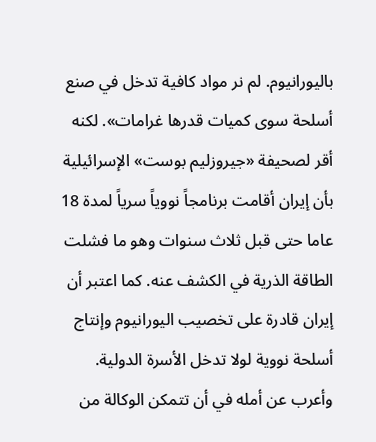باليورانيوم. لم نر مواد كافية تدخل في صنع أسلحة سوى كميات قدرها غرامات». لكنه أقر لصحيفة «جيروزليم بوست» الإسرائيلية بأن إيران أقامت برنامجاً نووياً سرياً لمدة 18 عاما حتى قبل ثلاث سنوات وهو ما فشلت الطاقة الذرية في الكشف عنه. كما اعتبر أن إيران قادرة على تخصيب اليورانيوم وإنتاج أسلحة نووية لولا تدخل الأسرة الدولية. وأعرب عن أمله في أن تتمكن الوكالة من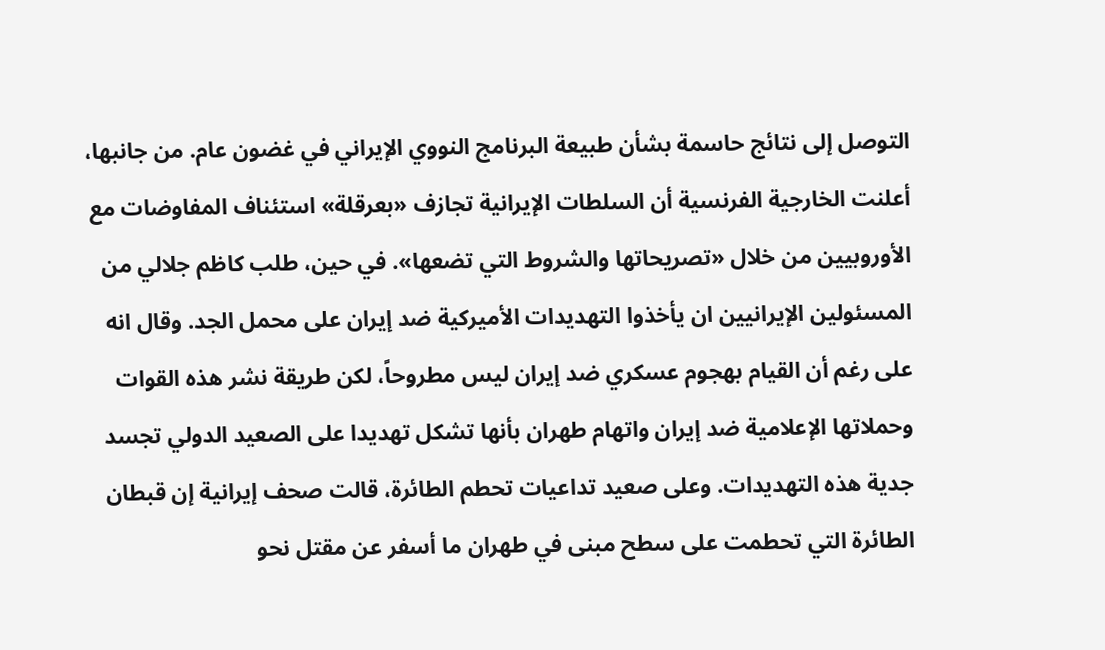التوصل إلى نتائج حاسمة بشأن طبيعة البرنامج النووي الإيراني في غضون عام. من جانبها، أعلنت الخارجية الفرنسية أن السلطات الإيرانية تجازف «بعرقلة» استئناف المفاوضات مع الأوروبيين من خلال «تصريحاتها والشروط التي تضعها». في حين، طلب كاظم جلالي من المسئولين الإيرانيين ان يأخذوا التهديدات الأميركية ضد إيران على محمل الجد. وقال انه على رغم أن القيام بهجوم عسكري ضد إيران ليس مطروحاً، لكن طريقة نشر هذه القوات وحملاتها الإعلامية ضد إيران واتهام طهران بأنها تشكل تهديدا على الصعيد الدولي تجسد جدية هذه التهديدات. وعلى صعيد تداعيات تحطم الطائرة، قالت صحف إيرانية إن قبطان الطائرة التي تحطمت على سطح مبنى في طهران ما أسفر عن مقتل نحو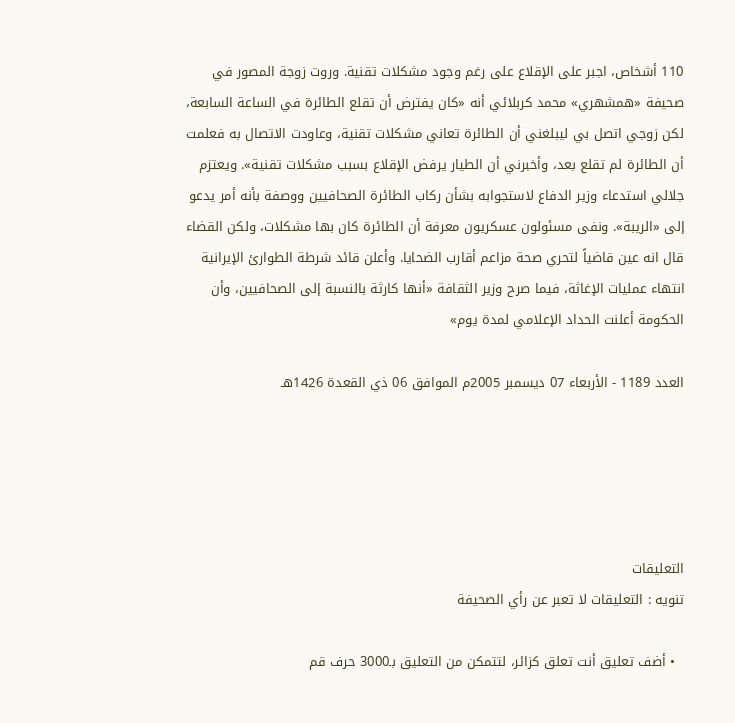110 أشخاص، اجبر على الإقلاع على رغم وجود مشكلات تقنية. وروت زوجة المصور في صحيفة «همشهري» محمد كربلائي أنه «كان يفترض أن تقلع الطائرة في الساعة السابعة، لكن زوجي اتصل بي ليبلغني أن الطائرة تعاني مشكلات تقنية، وعاودت الاتصال به فعلمت أن الطائرة لم تقلع بعد، وأخبرني أن الطيار يرفض الإقلاع بسبب مشكلات تقنية». ويعتزم جلالي استدعاء وزير الدفاع لاستجوابه بشأن ركاب الطائرة الصحافيين ووصفة بأنه أمر يدعو إلى «الريبة». ونفى مسئولون عسكريون معرفة أن الطائرة كان بها مشكلات، ولكن القضاء قال انه عين قاضياً لتحري صحة مزاعم أقارب الضحايا. وأعلن قائد شرطة الطوارئ الإيرانية انتهاء عمليات الإغاثة، فيما صرح وزير الثقافة «أنها كارثة بالنسبة إلى الصحافيين، وأن الحكومة أعلنت الحداد الإعلامي لمدة يوم»

العدد 1189 - الأربعاء 07 ديسمبر 2005م الموافق 06 ذي القعدة 1426هـ





التعليقات
تنويه : التعليقات لا تعبر عن رأي الصحيفة

  • أضف تعليق أنت تعلق كزائر، لتتمكن من التعليق بـ3000 حرف قم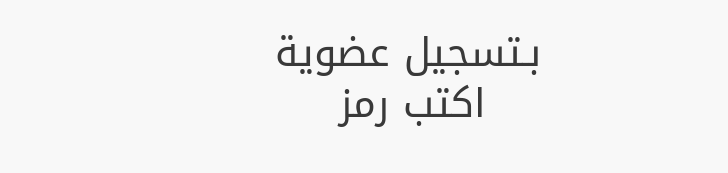بـتسجيل عضوية
    اكتب رمز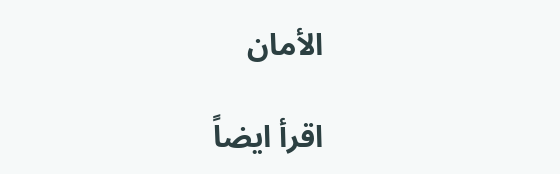الأمان

اقرأ ايضاً